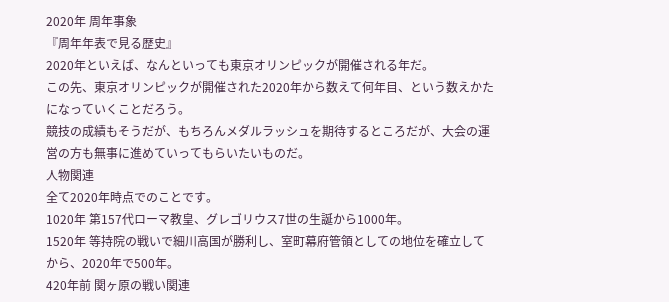2020年 周年事象
『周年年表で見る歴史』
2020年といえば、なんといっても東京オリンピックが開催される年だ。
この先、東京オリンピックが開催された2020年から数えて何年目、という数えかたになっていくことだろう。
競技の成績もそうだが、もちろんメダルラッシュを期待するところだが、大会の運営の方も無事に進めていってもらいたいものだ。
人物関連
全て2020年時点でのことです。
1020年 第157代ローマ教皇、グレゴリウス7世の生誕から1000年。
1520年 等持院の戦いで細川高国が勝利し、室町幕府管領としての地位を確立してから、2020年で500年。
420年前 関ヶ原の戦い関連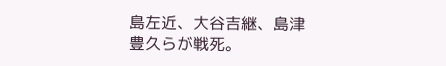島左近、大谷吉継、島津豊久らが戦死。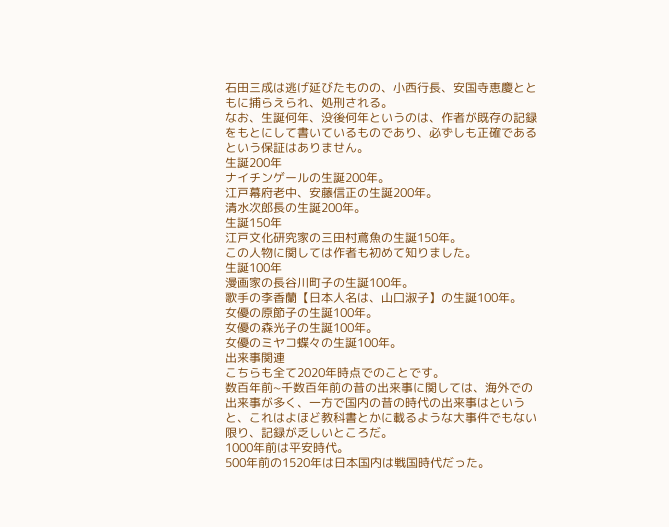石田三成は逃げ延びたものの、小西行長、安国寺恵慶とともに捕らえられ、処刑される。
なお、生誕何年、没後何年というのは、作者が既存の記録をもとにして書いているものであり、必ずしも正確であるという保証はありません。
生誕200年
ナイチンゲールの生誕200年。
江戸幕府老中、安藤信正の生誕200年。
清水次郎長の生誕200年。
生誕150年
江戸文化研究家の三田村鳶魚の生誕150年。
この人物に関しては作者も初めて知りました。
生誕100年
漫画家の長谷川町子の生誕100年。
歌手の李香蘭【日本人名は、山口淑子】の生誕100年。
女優の原節子の生誕100年。
女優の森光子の生誕100年。
女優のミヤコ蝶々の生誕100年。
出来事関連
こちらも全て2020年時点でのことです。
数百年前~千数百年前の昔の出来事に関しては、海外での出来事が多く、一方で国内の昔の時代の出来事はというと、これはよほど教科書とかに載るような大事件でもない限り、記録が乏しいところだ。
1000年前は平安時代。
500年前の1520年は日本国内は戦国時代だった。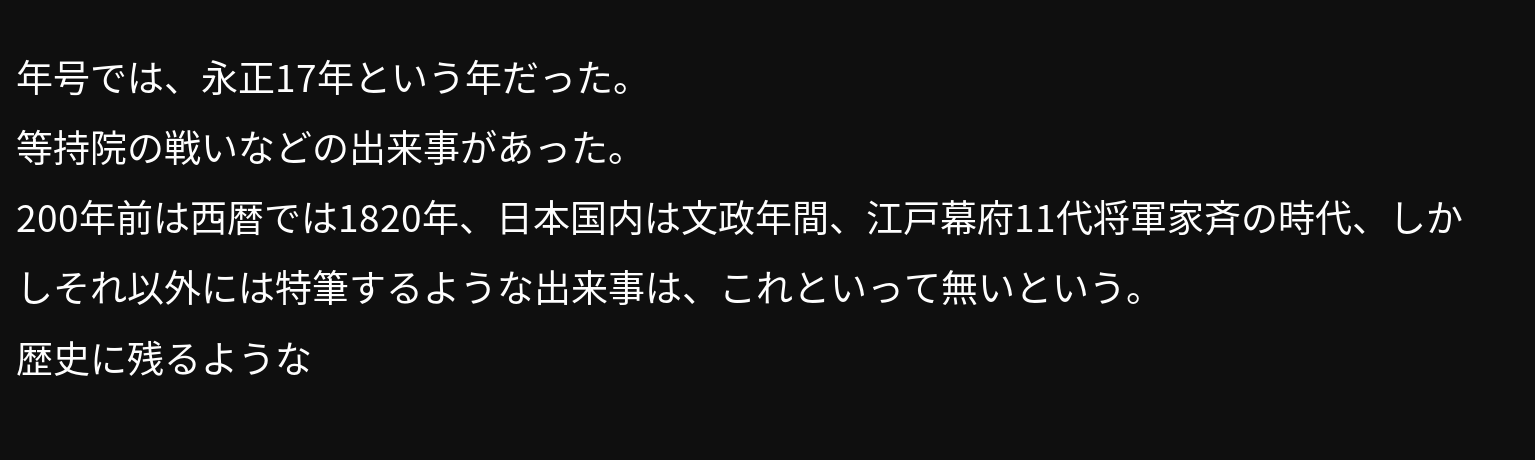年号では、永正17年という年だった。
等持院の戦いなどの出来事があった。
200年前は西暦では1820年、日本国内は文政年間、江戸幕府11代将軍家斉の時代、しかしそれ以外には特筆するような出来事は、これといって無いという。
歴史に残るような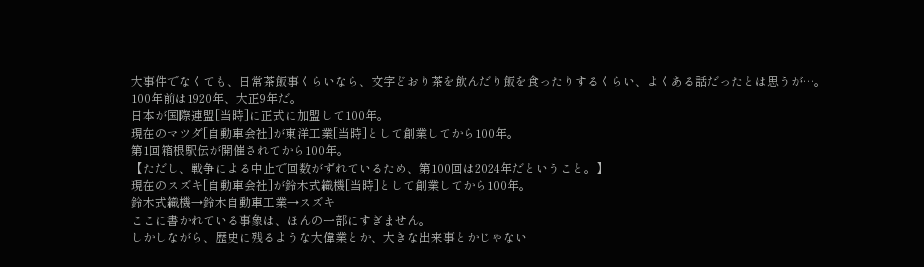大事件でなくても、日常茶飯事くらいなら、文字どおり茶を飲んだり飯を食ったりするくらい、よくある話だったとは思うが…。
100年前は1920年、大正9年だ。
日本が国際連盟[当時]に正式に加盟して100年。
現在のマツダ[自動車会社]が東洋工業[当時]として創業してから100年。
第1回箱根駅伝が開催されてから100年。
【ただし、戦争による中止で回数がずれているため、第100回は2024年だということ。】
現在のスズキ[自動車会社]が鈴木式織機[当時]として創業してから100年。
鈴木式織機→鈴木自動車工業→スズキ
ここに書かれている事象は、ほんの一部にすぎません。
しかしながら、歴史に残るような大偉業とか、大きな出来事とかじゃない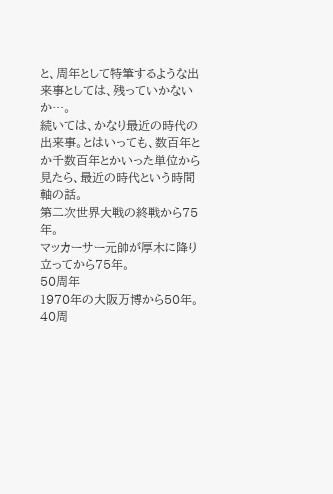と、周年として特筆するような出来事としては、残っていかないか…。
続いては、かなり最近の時代の出来事。とはいっても、数百年とか千数百年とかいった単位から見たら、最近の時代という時間軸の話。
第二次世界大戦の終戦から75年。
マッカーサー元帥が厚木に降り立ってから75年。
50周年
1970年の大阪万博から50年。
40周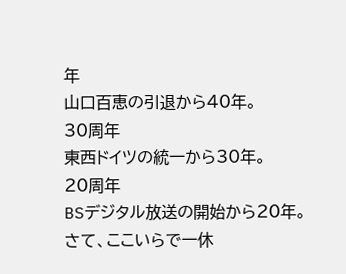年
山口百恵の引退から40年。
30周年
東西ドイツの統一から30年。
20周年
BSデジタル放送の開始から20年。
さて、ここいらで一休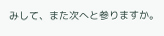みして、また次へと参りますか。